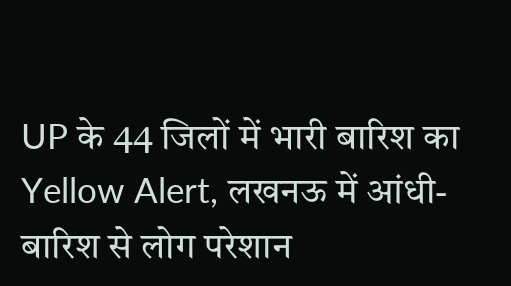UP के 44 जिलों में भारी बारिश का Yellow Alert, लखनऊ में आंधी-बारिश से लोग परेशान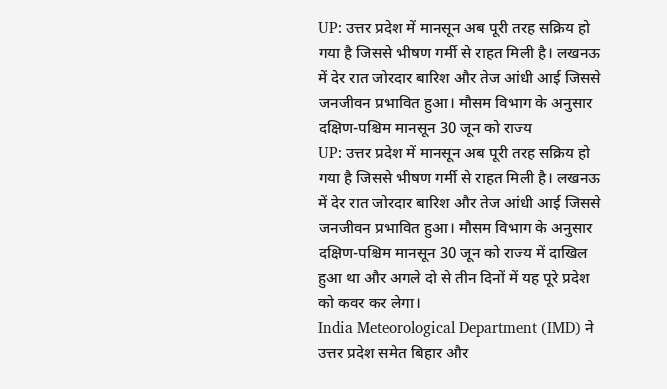UP: उत्तर प्रदेश में मानसून अब पूरी तरह सक्रिय हो गया है जिससे भीषण गर्मी से राहत मिली है। लखनऊ में देर रात जोरदार बारिश और तेज आंधी आई जिससे जनजीवन प्रभावित हुआ। मौसम विभाग के अनुसार दक्षिण-पश्चिम मानसून 30 जून को राज्य
UP: उत्तर प्रदेश में मानसून अब पूरी तरह सक्रिय हो गया है जिससे भीषण गर्मी से राहत मिली है। लखनऊ में देर रात जोरदार बारिश और तेज आंधी आई जिससे जनजीवन प्रभावित हुआ। मौसम विभाग के अनुसार दक्षिण-पश्चिम मानसून 30 जून को राज्य में दाखिल हुआ था और अगले दो से तीन दिनों में यह पूरे प्रदेश को कवर कर लेगा।
India Meteorological Department (IMD) ने उत्तर प्रदेश समेत बिहार और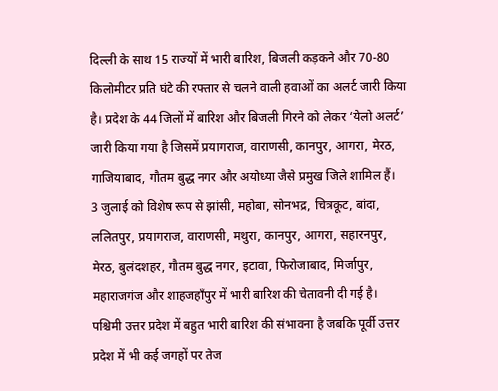दिल्ली के साथ 15 राज्यों में भारी बारिश, बिजली कड़कने और 70-80 किलोमीटर प्रति घंटे की रफ्तार से चलने वाली हवाओं का अलर्ट जारी किया है। प्रदेश के 44 जिलों में बारिश और बिजली गिरने को लेकर ‘येलो अलर्ट’ जारी किया गया है जिसमें प्रयागराज, वाराणसी, कानपुर, आगरा, मेरठ, गाजियाबाद, गौतम बुद्ध नगर और अयोध्या जैसे प्रमुख जिले शामिल हैं।
3 जुलाई को विशेष रूप से झांसी, महोबा, सोनभद्र, चित्रकूट, बांदा, ललितपुर, प्रयागराज, वाराणसी, मथुरा, कानपुर, आगरा, सहारनपुर, मेरठ, बुलंदशहर, गौतम बुद्ध नगर, इटावा, फिरोजाबाद, मिर्जापुर, महाराजगंज और शाहजहाँपुर में भारी बारिश की चेतावनी दी गई है। पश्चिमी उत्तर प्रदेश में बहुत भारी बारिश की संभावना है जबकि पूर्वी उत्तर प्रदेश में भी कई जगहों पर तेज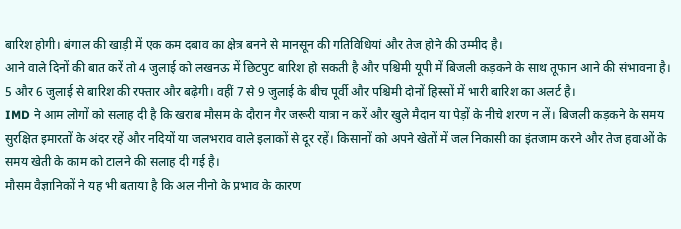बारिश होगी। बंगाल की खाड़ी में एक कम दबाव का क्षेत्र बनने से मानसून की गतिविधियां और तेज होने की उम्मीद है।
आने वाले दिनों की बात करें तो 4 जुलाई को लखनऊ में छिटपुट बारिश हो सकती है और पश्चिमी यूपी में बिजली कड़कने के साथ तूफान आने की संभावना है। 5 और 6 जुलाई से बारिश की रफ्तार और बढ़ेगी। वहीं 7 से 9 जुलाई के बीच पूर्वी और पश्चिमी दोनों हिस्सों में भारी बारिश का अलर्ट है।
IMD ने आम लोगों को सलाह दी है कि खराब मौसम के दौरान गैर जरूरी यात्रा न करें और खुले मैदान या पेड़ों के नीचे शरण न लें। बिजली कड़कने के समय सुरक्षित इमारतों के अंदर रहें और नदियों या जलभराव वाले इलाकों से दूर रहें। किसानों को अपने खेतों में जल निकासी का इंतजाम करने और तेज हवाओं के समय खेती के काम को टालने की सलाह दी गई है।
मौसम वैज्ञानिकों ने यह भी बताया है कि अल नीनो के प्रभाव के कारण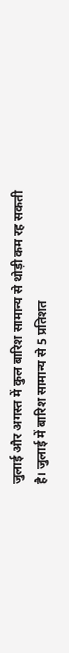जुलाई और अगस्त में कुल बारिश सामान्य से थोड़ी कम रह सकती है। जुलाई में बारिश सामान्य से 5 प्रतिशत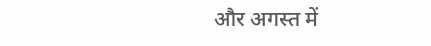और अगस्त में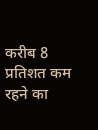करीब 8 प्रतिशत कम रहने का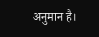अनुमान है।